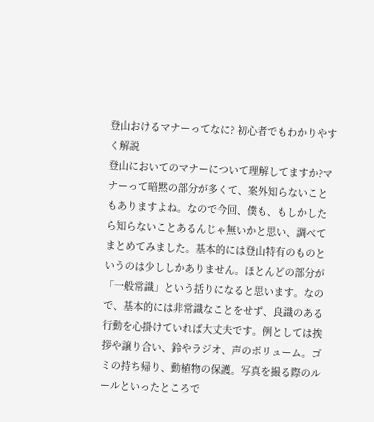登山おけるマナーってなに? 初心者でもわかりやすく解説
登山においてのマナーについて理解してますか?マナーって暗黙の部分が多くて、案外知らないこともありますよね。なので今回、僕も、もしかしたら知らないことあるんじゃ無いかと思い、調べてまとめてみました。基本的には登山特有のものというのは少ししかありません。ほとんどの部分が「一般常識」という括りになると思います。なので、基本的には非常識なことをせず、良識のある行動を心掛けていれば大丈夫です。例としては挨拶や譲り合い、鈴やラジオ、声のボリューム。ゴミの持ち帰り、動植物の保護。写真を撮る際のルールといったところで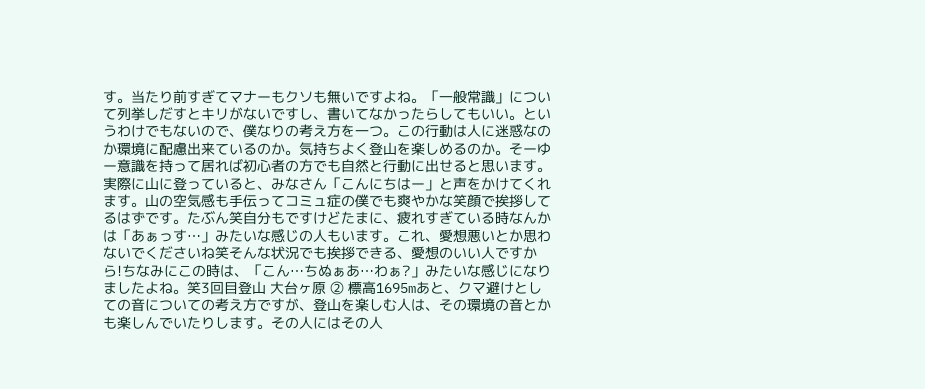す。当たり前すぎてマナーもクソも無いですよね。「一般常識」について列挙しだすとキリがないですし、書いてなかったらしてもいい。というわけでもないので、僕なりの考え方を一つ。この行動は人に迷惑なのか環境に配慮出来ているのか。気持ちよく登山を楽しめるのか。そーゆー意識を持って居れば初心者の方でも自然と行動に出せると思います。実際に山に登っていると、みなさん「こんにちはー」と声をかけてくれます。山の空気感も手伝ってコミュ症の僕でも爽やかな笑顔で挨拶してるはずです。たぶん笑自分もですけどたまに、疲れすぎている時なんかは「あぁっす…」みたいな感じの人もいます。これ、愛想悪いとか思わないでくださいね笑そんな状況でも挨拶できる、愛想のいい人ですから!ちなみにこの時は、「こん…ちぬぁあ…わぁ?」みたいな感じになりましたよね。笑3回目登山 大台ヶ原 ② 標高1695mあと、クマ避けとしての音についての考え方ですが、登山を楽しむ人は、その環境の音とかも楽しんでいたりします。その人にはその人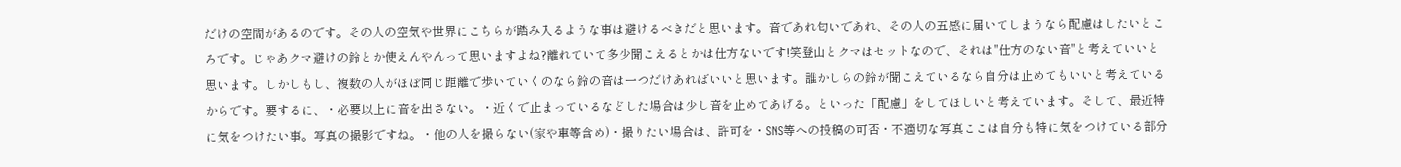だけの空間があるのです。その人の空気や世界にこちらが踏み入るような事は避けるべきだと思います。音であれ匂いであれ、その人の五感に届いてしまうなら配慮はしたいところです。じゃあクマ避けの鈴とか使えんやんって思いますよね?離れていて多少聞こえるとかは仕方ないです!笑登山とクマはセットなので、それは"仕方のない音"と考えていいと思います。しかしもし、複数の人がほぼ同じ距離で歩いていくのなら鈴の音は一つだけあればいいと思います。誰かしらの鈴が聞こえているなら自分は止めてもいいと考えているからです。要するに、・必要以上に音を出さない。・近くで止まっているなどした場合は少し音を止めてあげる。といった「配慮」をしてほしいと考えています。そして、最近特に気をつけたい事。写真の撮影ですね。・他の人を撮らない(家や車等含め)・撮りたい場合は、許可を・SNS等への投稿の可否・不適切な写真ここは自分も特に気をつけている部分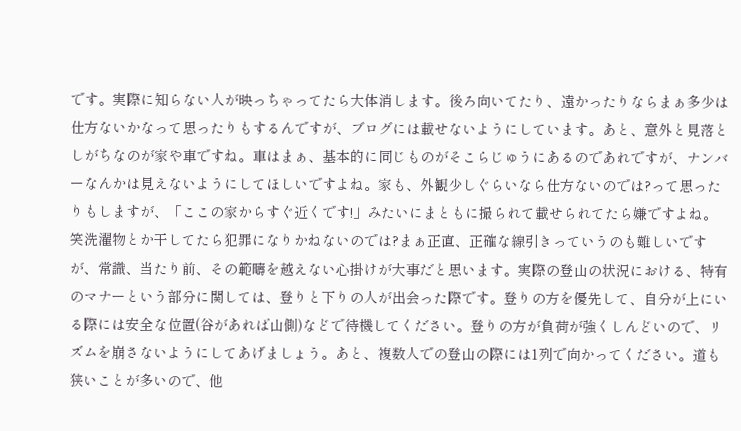です。実際に知らない人が映っちゃってたら大体消します。後ろ向いてたり、遠かったりならまぁ多少は仕方ないかなって思ったりもするんですが、ブログには載せないようにしています。あと、意外と見落としがちなのが家や車ですね。車はまぁ、基本的に同じものがそこらじゅうにあるのであれですが、ナンバーなんかは見えないようにしてほしいですよね。家も、外観少しぐらいなら仕方ないのでは?って思ったりもしますが、「ここの家からすぐ近くです!」みたいにまともに撮られて載せられてたら嫌ですよね。笑洗濯物とか干してたら犯罪になりかねないのでは?まぁ正直、正確な線引きっていうのも難しいですが、常識、当たり前、その範疇を越えない心掛けが大事だと思います。実際の登山の状況における、特有のマナーという部分に関しては、登りと下りの人が出会った際です。登りの方を優先して、自分が上にいる際には安全な位置(谷があれば山側)などで待機してください。登りの方が負荷が強くしんどいので、リズムを崩さないようにしてあげましょう。あと、複数人での登山の際には1列で向かってください。道も狭いことが多いので、他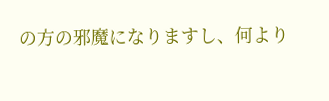の方の邪魔になりますし、何より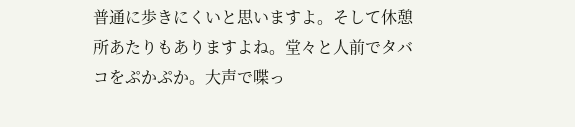普通に歩きにくいと思いますよ。そして休憩所あたりもありますよね。堂々と人前でタバコをぷかぷか。大声で喋っ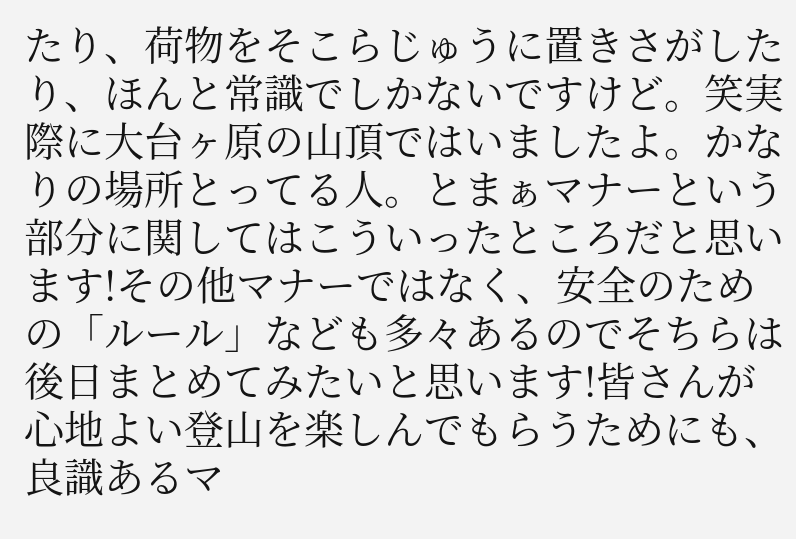たり、荷物をそこらじゅうに置きさがしたり、ほんと常識でしかないですけど。笑実際に大台ヶ原の山頂ではいましたよ。かなりの場所とってる人。とまぁマナーという部分に関してはこういったところだと思います!その他マナーではなく、安全のための「ルール」なども多々あるのでそちらは後日まとめてみたいと思います!皆さんが心地よい登山を楽しんでもらうためにも、良識あるマ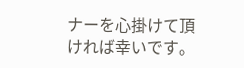ナーを心掛けて頂ければ幸いです。